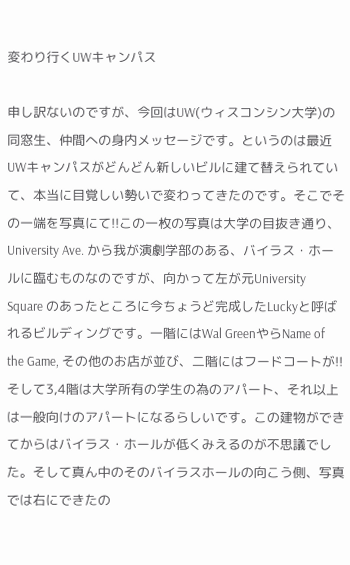変わり行くUWキャンパス

申し訳ないのですが、今回はUW(ウィスコンシン大学)の同窓生、仲間への身内メッセージです。というのは最近UWキャンパスがどんどん新しいビルに建て替えられていて、本当に目覚しい勢いで変わってきたのです。そこでその一端を写真にて!!この一枚の写真は大学の目抜き通り、University Ave. から我が演劇学部のある、バイラス・ホールに臨むものなのですが、向かって左が元University Square のあったところに今ちょうど完成したLuckyと呼ばれるビルディングです。一階にはWal GreenやらName of the Game, その他のお店が並び、二階にはフードコートが!!そして3,4階は大学所有の学生の為のアパート、それ以上は一般向けのアパートになるらしいです。この建物ができてからはバイラス・ホールが低くみえるのが不思議でした。そして真ん中のそのバイラスホールの向こう側、写真では右にできたの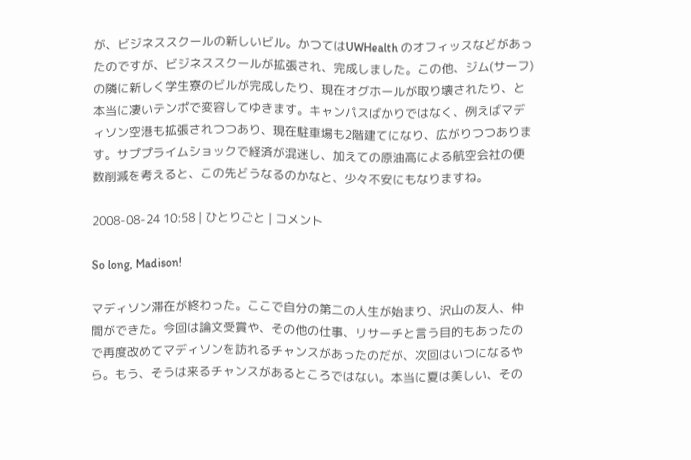が、ビジネススクールの新しいビル。かつてはUWHealth のオフィッスなどがあったのですが、ビジネススクールが拡張され、完成しました。この他、ジム(サーフ)の隣に新しく学生寮のビルが完成したり、現在オグホールが取り壊されたり、と本当に凄いテンポで変容してゆきます。キャンパスばかりではなく、例えばマディソン空港も拡張されつつあり、現在駐車場も2階建てになり、広がりつつあります。サププライムショックで経済が混迷し、加えての原油高による航空会社の便数削減を考えると、この先どうなるのかなと、少々不安にもなりますね。

2008-08-24 10:58 | ひとりごと | コメント

So long, Madison!

マディソン滞在が終わった。ここで自分の第二の人生が始まり、沢山の友人、仲間ができた。今回は論文受賞や、その他の仕事、リサーチと言う目的もあったので再度改めてマディソンを訪れるチャンスがあったのだが、次回はいつになるやら。もう、そうは来るチャンスがあるところではない。本当に夏は美しい、その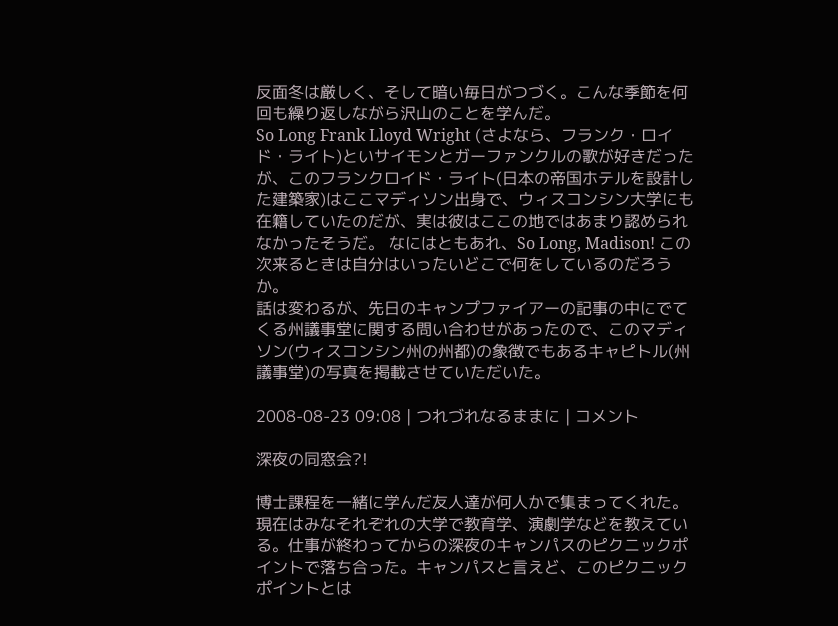反面冬は厳しく、そして暗い毎日がつづく。こんな季節を何回も繰り返しながら沢山のことを学んだ。
So Long Frank Lloyd Wright (さよなら、フランク・ロイド・ライト)といサイモンとガーファンクルの歌が好きだったが、このフランクロイド・ライト(日本の帝国ホテルを設計した建築家)はここマディソン出身で、ウィスコンシン大学にも在籍していたのだが、実は彼はここの地ではあまり認められなかったそうだ。 なにはともあれ、So Long, Madison! この次来るときは自分はいったいどこで何をしているのだろうか。
話は変わるが、先日のキャンプファイアーの記事の中にでてくる州議事堂に関する問い合わせがあったので、このマディソン(ウィスコンシン州の州都)の象徴でもあるキャピトル(州議事堂)の写真を掲載させていただいた。

2008-08-23 09:08 | つれづれなるままに | コメント

深夜の同窓会?!

博士課程を一緒に学んだ友人達が何人かで集まってくれた。現在はみなそれぞれの大学で教育学、演劇学などを教えている。仕事が終わってからの深夜のキャンパスのピクニックポイントで落ち合った。キャンパスと言えど、このピクニックポイントとは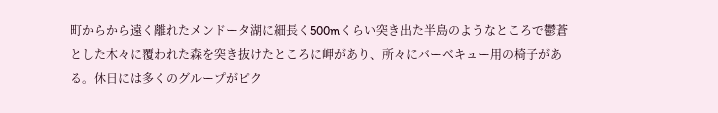町からから遠く離れたメンドータ湖に細長く500mくらい突き出た半島のようなところで鬱蒼とした木々に覆われた森を突き抜けたところに岬があり、所々にバーベキュー用の椅子がある。休日には多くのグループがピク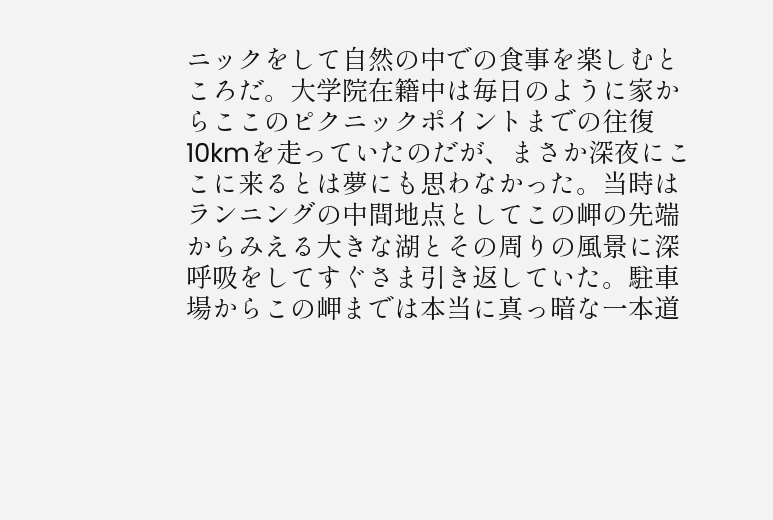ニックをして自然の中での食事を楽しむところだ。大学院在籍中は毎日のように家からここのピクニックポイントまでの往復10kmを走っていたのだが、まさか深夜にここに来るとは夢にも思わなかった。当時はランニングの中間地点としてこの岬の先端からみえる大きな湖とその周りの風景に深呼吸をしてすぐさま引き返していた。駐車場からこの岬までは本当に真っ暗な一本道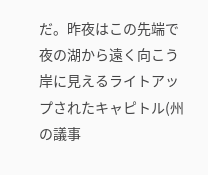だ。昨夜はこの先端で夜の湖から遠く向こう岸に見えるライトアップされたキャピトル(州の議事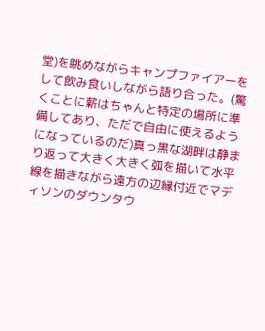堂)を眺めながらキャンプファイアーをして飲み食いしながら語り合った。(驚くことに薪はちゃんと特定の場所に準備してあり、ただで自由に使えるようになっているのだ)真っ黒な湖畔は静まり返って大きく大きく弧を描いて水平線を描きながら遠方の辺縁付近でマディソンのダウンタウ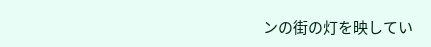ンの街の灯を映してい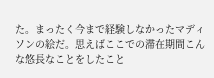た。まったく今まで経験しなかったマディソンの絵だ。思えばここでの滞在期間こんな悠長なことをしたこと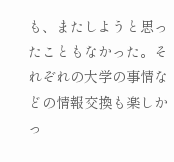も、またしようと思ったこともなかった。それぞれの大学の事情などの情報交換も楽しかっ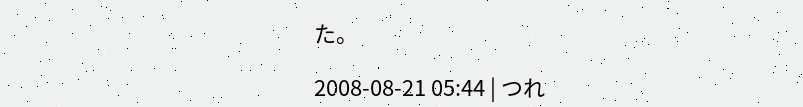た。

2008-08-21 05:44 | つれ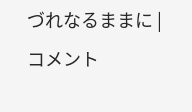づれなるままに | コメント